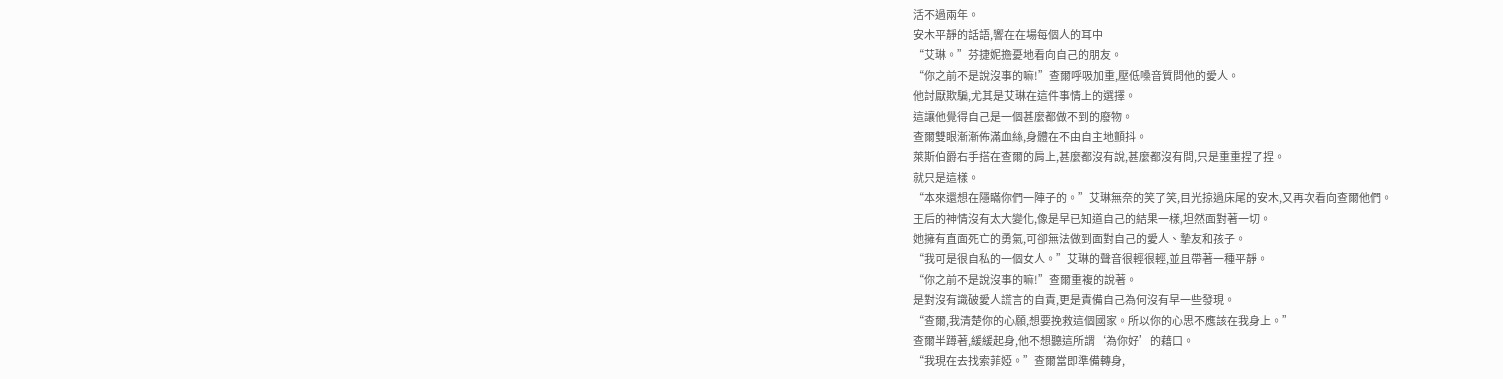活不過兩年。
安木平靜的話語,響在在場每個人的耳中
“艾琳。”芬捷妮擔憂地看向自己的朋友。
“你之前不是說沒事的嘛!”查爾呼吸加重,壓低嗓音質問他的愛人。
他討厭欺騙,尤其是艾琳在這件事情上的選擇。
這讓他覺得自己是一個甚麼都做不到的廢物。
查爾雙眼漸漸佈滿血絲,身體在不由自主地顫抖。
萊斯伯爵右手搭在查爾的肩上,甚麼都沒有說,甚麼都沒有問,只是重重捏了捏。
就只是這樣。
“本來還想在隱瞞你們一陣子的。”艾琳無奈的笑了笑,目光掠過床尾的安木,又再次看向查爾他們。
王后的神情沒有太大變化,像是早已知道自己的結果一樣,坦然面對著一切。
她擁有直面死亡的勇氣,可卻無法做到面對自己的愛人、摯友和孩子。
“我可是很自私的一個女人。”艾琳的聲音很輕很輕,並且帶著一種平靜。
“你之前不是說沒事的嘛!”查爾重複的說著。
是對沒有識破愛人謊言的自責,更是責備自己為何沒有早一些發現。
“查爾,我清楚你的心願,想要挽救這個國家。所以你的心思不應該在我身上。”
查爾半蹲著,緩緩起身,他不想聽這所謂‘為你好’的藉口。
“我現在去找索菲婭。”查爾當即準備轉身,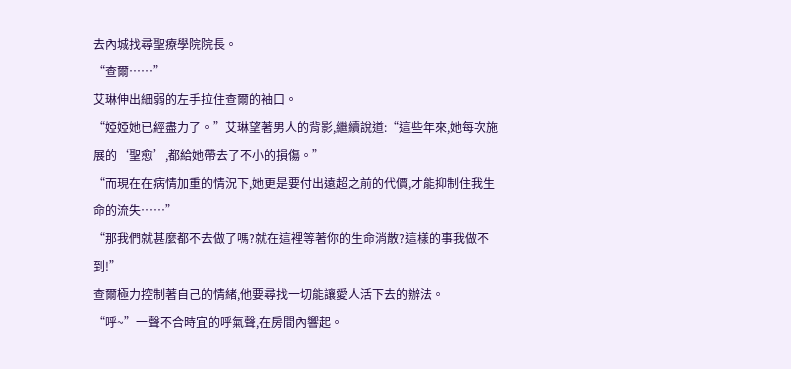去內城找尋聖療學院院長。
“查爾……”
艾琳伸出細弱的左手拉住查爾的袖口。
“婭婭她已經盡力了。”艾琳望著男人的背影,繼續說道:“這些年來,她每次施展的‘聖愈’,都給她帶去了不小的損傷。”
“而現在在病情加重的情況下,她更是要付出遠超之前的代價,才能抑制住我生命的流失……”
“那我們就甚麼都不去做了嗎?就在這裡等著你的生命消散?這樣的事我做不到!”
查爾極力控制著自己的情緒,他要尋找一切能讓愛人活下去的辦法。
“呼~”一聲不合時宜的呼氣聲,在房間內響起。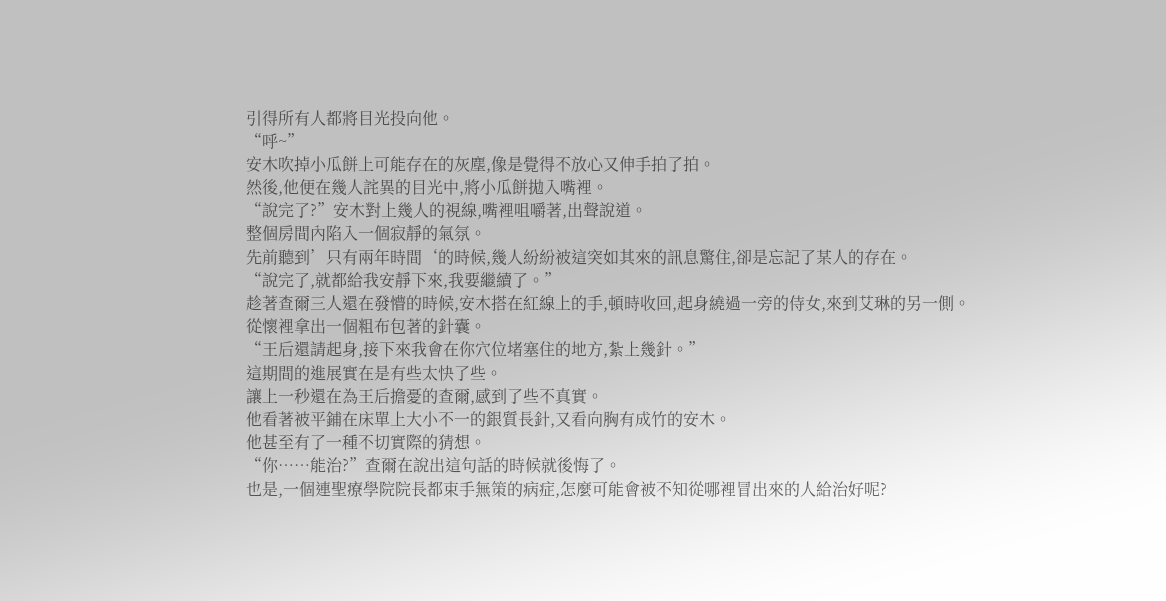引得所有人都將目光投向他。
“呼~”
安木吹掉小瓜餅上可能存在的灰塵,像是覺得不放心又伸手拍了拍。
然後,他便在幾人詫異的目光中,將小瓜餅拋入嘴裡。
“說完了?”安木對上幾人的視線,嘴裡咀嚼著,出聲說道。
整個房間內陷入一個寂靜的氣氛。
先前聽到’只有兩年時間‘的時候,幾人紛紛被這突如其來的訊息驚住,卻是忘記了某人的存在。
“說完了,就都給我安靜下來,我要繼續了。”
趁著查爾三人還在發懵的時候,安木搭在紅線上的手,頓時收回,起身繞過一旁的侍女,來到艾琳的另一側。
從懷裡拿出一個粗布包著的針囊。
“王后還請起身,接下來我會在你穴位堵塞住的地方,紮上幾針。”
這期間的進展實在是有些太快了些。
讓上一秒還在為王后擔憂的查爾,感到了些不真實。
他看著被平鋪在床單上大小不一的銀質長針,又看向胸有成竹的安木。
他甚至有了一種不切實際的猜想。
“你……能治?”查爾在說出這句話的時候就後悔了。
也是,一個連聖療學院院長都束手無策的病症,怎麼可能會被不知從哪裡冒出來的人給治好呢?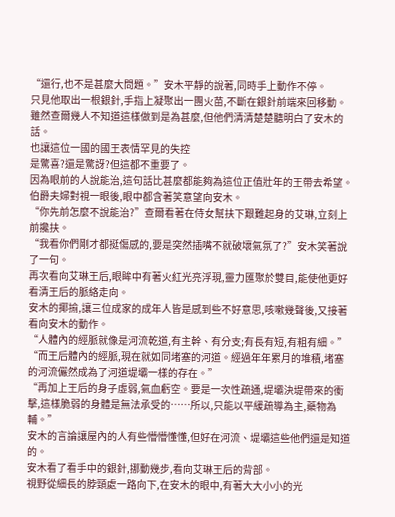“還行,也不是甚麼大問題。”安木平靜的說著,同時手上動作不停。
只見他取出一根銀針,手指上凝聚出一團火苗,不斷在銀針前端來回移動。
雖然查爾幾人不知道這樣做到是為甚麼,但他們清清楚楚聽明白了安木的話。
也讓這位一國的國王表情罕見的失控
是驚喜?還是驚訝?但這都不重要了。
因為眼前的人說能治,這句話比甚麼都能夠為這位正值壯年的王帶去希望。
伯爵夫婦對視一眼後,眼中都含著笑意望向安木。
“你先前怎麼不說能治?”查爾看著在侍女幫扶下艱難起身的艾琳,立刻上前攙扶。
“我看你們剛才都挺傷感的,要是突然插嘴不就破壞氣氛了?”安木笑著說了一句。
再次看向艾琳王后,眼眸中有著火紅光亮浮現,靈力匯聚於雙目,能使他更好看清王后的脈絡走向。
安木的揶揄,讓三位成家的成年人皆是感到些不好意思,咳嗽幾聲後,又接著看向安木的動作。
“人體內的經脈就像是河流乾道,有主幹、有分支;有長有短,有粗有細。”
“而王后體內的經脈,現在就如同堵塞的河道。經過年年累月的堆積,堵塞的河流儼然成為了河道堤壩一樣的存在。”
“再加上王后的身子虛弱,氣血虧空。要是一次性疏通,堤壩決堤帶來的衝擊,這樣脆弱的身體是無法承受的……所以,只能以平緩疏導為主,藥物為輔。”
安木的言論讓屋內的人有些懵懵懂懂,但好在河流、堤壩這些他們還是知道的。
安木看了看手中的銀針,挪動幾步,看向艾琳王后的背部。
視野從細長的脖頸處一路向下,在安木的眼中,有著大大小小的光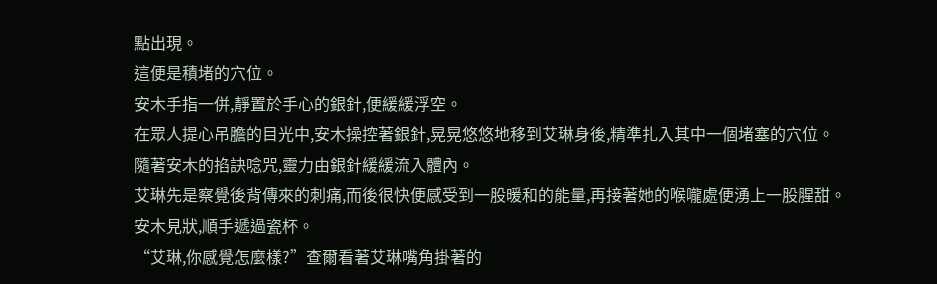點出現。
這便是積堵的穴位。
安木手指一併,靜置於手心的銀針,便緩緩浮空。
在眾人提心吊膽的目光中,安木操控著銀針,晃晃悠悠地移到艾琳身後,精準扎入其中一個堵塞的穴位。
隨著安木的掐訣唸咒,靈力由銀針緩緩流入體內。
艾琳先是察覺後背傳來的刺痛,而後很快便感受到一股暖和的能量,再接著她的喉嚨處便湧上一股腥甜。
安木見狀,順手遞過瓷杯。
“艾琳,你感覺怎麼樣?”查爾看著艾琳嘴角掛著的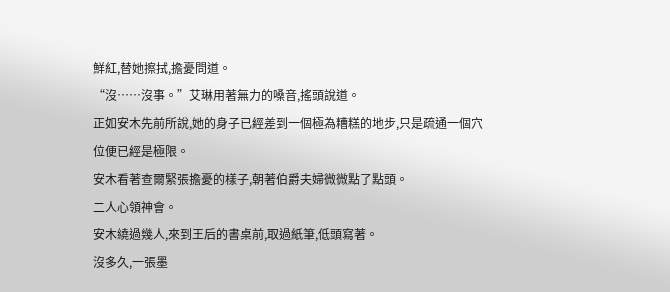鮮紅,替她擦拭,擔憂問道。
“沒……沒事。”艾琳用著無力的嗓音,搖頭說道。
正如安木先前所說,她的身子已經差到一個極為糟糕的地步,只是疏通一個穴位便已經是極限。
安木看著查爾緊張擔憂的樣子,朝著伯爵夫婦微微點了點頭。
二人心領神會。
安木繞過幾人,來到王后的書桌前,取過紙筆,低頭寫著。
沒多久,一張墨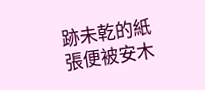跡未乾的紙張便被安木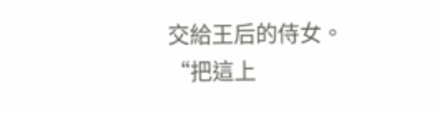交給王后的侍女。
“把這上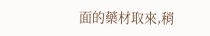面的藥材取來,稍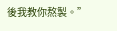後我教你熬製。”